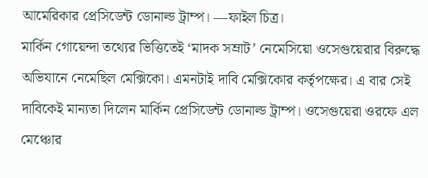আমেরিকার প্রেসিডেন্ট ডোনাল্ড ট্রাম্প। —ফাইল চিত্র।
মার্কিন গোয়েন্দা তথ্যের ভিত্তিতেই ‘মাদক সম্রাট’ নেমেসিয়ো ওসেগুয়েরার বিরুদ্ধে অভিযানে নেমেছিল মেক্সিকো। এমনটাই দাবি মেক্সিকোর কর্তৃপক্ষের। এ বার সেই দাবিকেই মান্যতা দিলেন মার্কিন প্রেসিডেন্ট ডোনাল্ড ট্রাম্প। ওসেগুয়েরা ওরফে এল মেঞ্চোর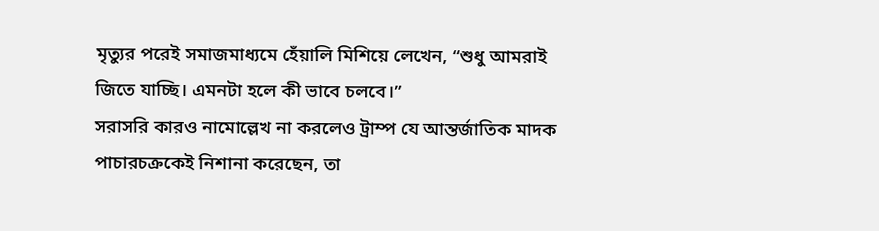মৃত্যুর পরেই সমাজমাধ্যমে হেঁয়ালি মিশিয়ে লেখেন, “শুধু আমরাই জিতে যাচ্ছি। এমনটা হলে কী ভাবে চলবে।”
সরাসরি কারও নামোল্লেখ না করলেও ট্রাম্প যে আন্তর্জাতিক মাদক পাচারচক্রকেই নিশানা করেছেন, তা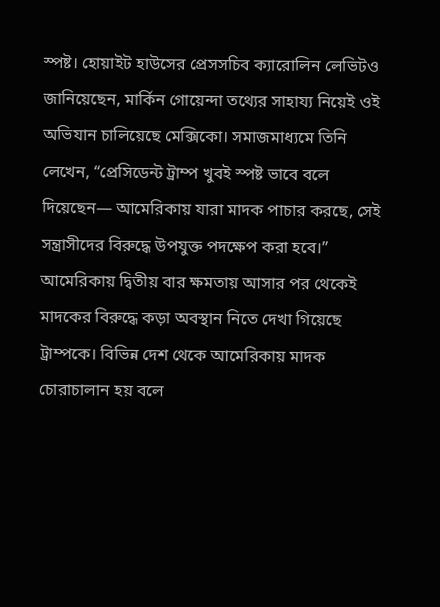স্পষ্ট। হোয়াইট হাউসের প্রেসসচিব ক্যারোলিন লেভিটও জানিয়েছেন, মার্কিন গোয়েন্দা তথ্যের সাহায্য নিয়েই ওই অভিযান চালিয়েছে মেক্সিকো। সমাজমাধ্যমে তিনি লেখেন, “প্রেসিডেন্ট ট্রাম্প খুবই স্পষ্ট ভাবে বলে দিয়েছেন— আমেরিকায় যারা মাদক পাচার করছে, সেই সন্ত্রাসীদের বিরুদ্ধে উপযুক্ত পদক্ষেপ করা হবে।”
আমেরিকায় দ্বিতীয় বার ক্ষমতায় আসার পর থেকেই মাদকের বিরুদ্ধে কড়া অবস্থান নিতে দেখা গিয়েছে ট্রাম্পকে। বিভিন্ন দেশ থেকে আমেরিকায় মাদক চোরাচালান হয় বলে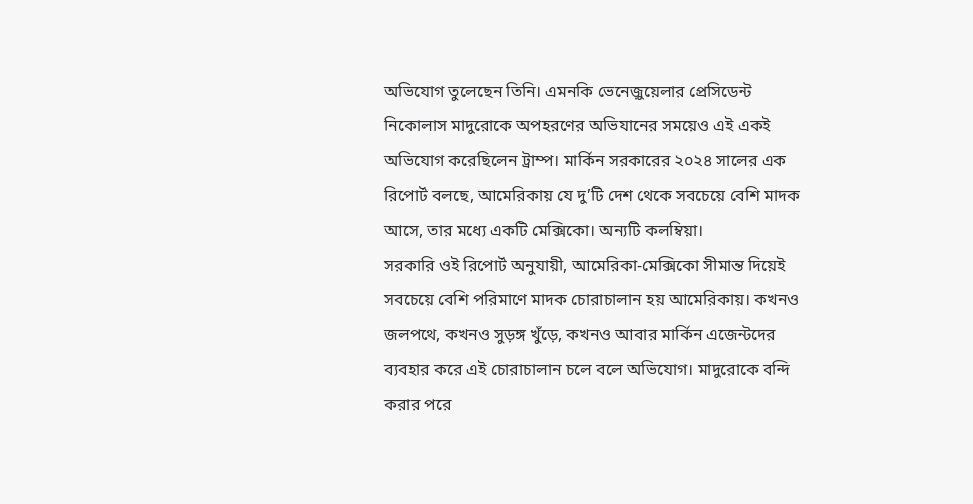অভিযোগ তুলেছেন তিনি। এমনকি ভেনেজ়ুয়েলার প্রেসিডেন্ট নিকোলাস মাদুরোকে অপহরণের অভিযানের সময়েও এই একই অভিযোগ করেছিলেন ট্রাম্প। মার্কিন সরকারের ২০২৪ সালের এক রিপোর্ট বলছে, আমেরিকায় যে দু’টি দেশ থেকে সবচেয়ে বেশি মাদক আসে, তার মধ্যে একটি মেক্সিকো। অন্যটি কলম্বিয়া।
সরকারি ওই রিপোর্ট অনুযায়ী, আমেরিকা-মেক্সিকো সীমান্ত দিয়েই সবচেয়ে বেশি পরিমাণে মাদক চোরাচালান হয় আমেরিকায়। কখনও জলপথে, কখনও সুড়ঙ্গ খুঁড়ে, কখনও আবার মার্কিন এজেন্টদের ব্যবহার করে এই চোরাচালান চলে বলে অভিযোগ। মাদুরোকে বন্দি করার পরে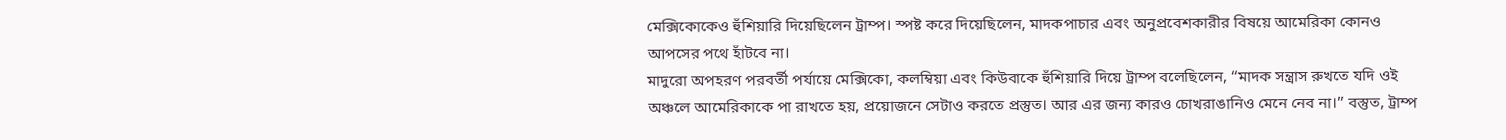মেক্সিকোকেও হুঁশিয়ারি দিয়েছিলেন ট্রাম্প। স্পষ্ট করে দিয়েছিলেন, মাদকপাচার এবং অনুপ্রবেশকারীর বিষয়ে আমেরিকা কোনও আপসের পথে হাঁটবে না।
মাদুরো অপহরণ পরবর্তী পর্যায়ে মেক্সিকো, কলম্বিয়া এবং কিউবাকে হুঁশিয়ারি দিয়ে ট্রাম্প বলেছিলেন, ‘‘মাদক সন্ত্রাস রুখতে যদি ওই অঞ্চলে আমেরিকাকে পা রাখতে হয়, প্রয়োজনে সেটাও করতে প্রস্তুত। আর এর জন্য কারও চোখরাঙানিও মেনে নেব না।’’ বস্তুত, ট্রাম্প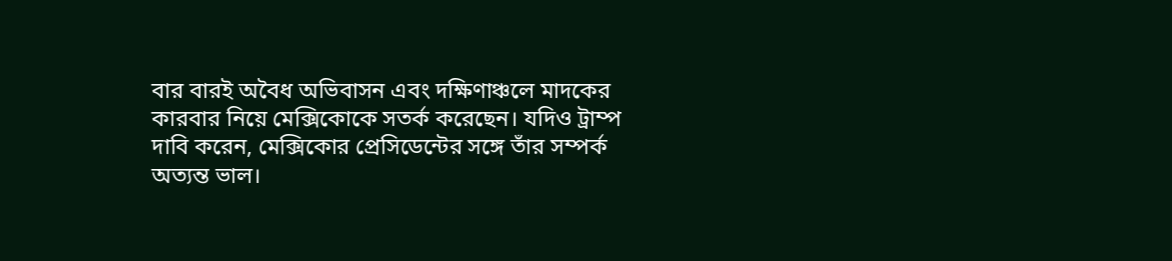বার বারই অবৈধ অভিবাসন এবং দক্ষিণাঞ্চলে মাদকের কারবার নিয়ে মেক্সিকোকে সতর্ক করেছেন। যদিও ট্রাম্প দাবি করেন, মেক্সিকোর প্রেসিডেন্টের সঙ্গে তাঁর সম্পর্ক অত্যন্ত ভাল।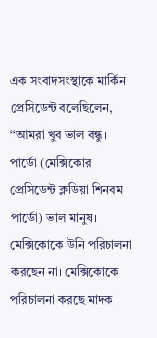এক সংবাদসংস্থাকে মার্কিন প্রেসিডেন্ট বলেছিলেন, ‘‘আমরা খুব ভাল বন্ধু। পার্ডো (মেক্সিকোর প্রেসিডেন্ট ক্লডিয়া শিনবম পার্ডো) ভাল মানুষ। মেক্সিকোকে উনি পরিচালনা করছেন না। মেক্সিকোকে পরিচালনা করছে মাদক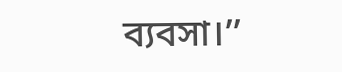ব্যবসা।’’